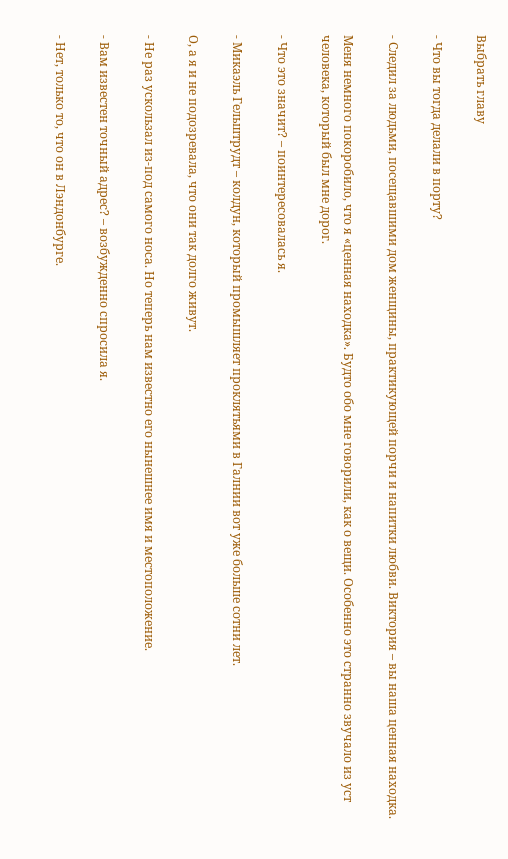Выбрать главу

- Что вы тогда делали в порту?

- Следил за людьми, посещавшими дом женщины, практикующей порчи и напитки любви. Виктория – вы наша ценная находка.

Меня немного покоробило, что я «ценная находка». Будто обо мне говорили, как о вещи. Особенно это странно звучало из уст человека, который был мне дорог.

- Что это значит? – поинтересовалась я.

- Микаэль Гельштрудт – колдун, который промышляет проклятьями в Галнии вот уже больше сотни лет.

О, а я и не подозревала, что они так долго живут.

- Не раз ускользал из-под самого носа. Но теперь нам известно его нынешнее имя и местоположение.

- Вам известен точный адрес? – возбужденно спросила я.

- Нет, только то, что он в Лэндонбурге.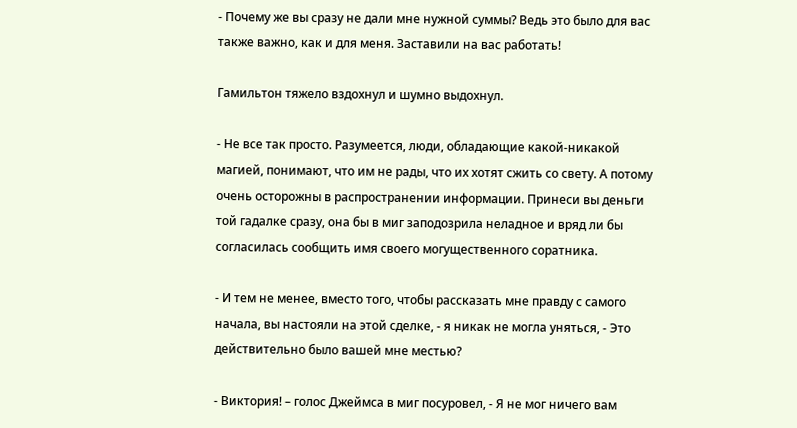- Почему же вы сразу не дали мне нужной суммы? Ведь это было для вас также важно, как и для меня. Заставили на вас работать!

Гамильтон тяжело вздохнул и шумно выдохнул.

- Не все так просто. Разумеется, люди, обладающие какой-никакой магией, понимают, что им не рады, что их хотят сжить со свету. А потому очень осторожны в распространении информации. Принеси вы деньги той гадалке сразу, она бы в миг заподозрила неладное и вряд ли бы согласилась сообщить имя своего могущественного соратника.

- И тем не менее, вместо того, чтобы рассказать мне правду с самого начала, вы настояли на этой сделке, - я никак не могла уняться, - Это действительно было вашей мне местью?

- Виктория! – голос Джеймса в миг посуровел, - Я не мог ничего вам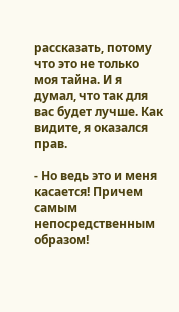рассказать, потому что это не только моя тайна. И я думал, что так для вас будет лучше. Как видите, я оказался прав.

- Но ведь это и меня касается! Причем самым непосредственным образом!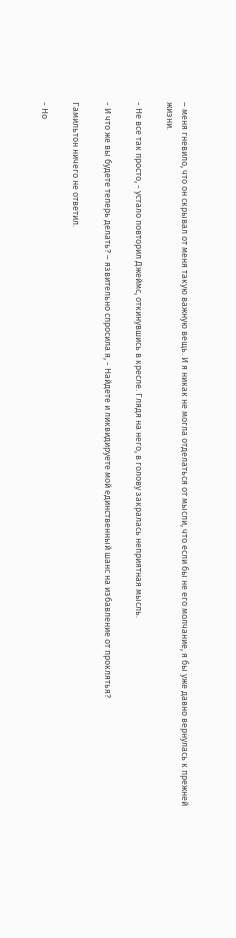– меня гневило, что он скрывал от меня такую важную вещь. И я никак не могла отделаться от мысли, что если бы не его молчание, я бы уже давно вернулась к прежней жизни.

- Не все так просто, - устало повторил Джеймс, откинувшись в кресле. Глядя на него, в голову закралась неприятная мысль.

- И что же вы будете теперь делать? – язвительно спросила я, - Найдете и ликвидируете мой единственный шанс на избавление от проклятья?

Гамильтон ничего не ответил.

- Но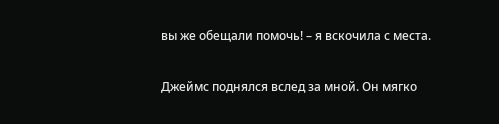вы же обещали помочь! – я вскочила с места.

Джеймс поднялся вслед за мной. Он мягко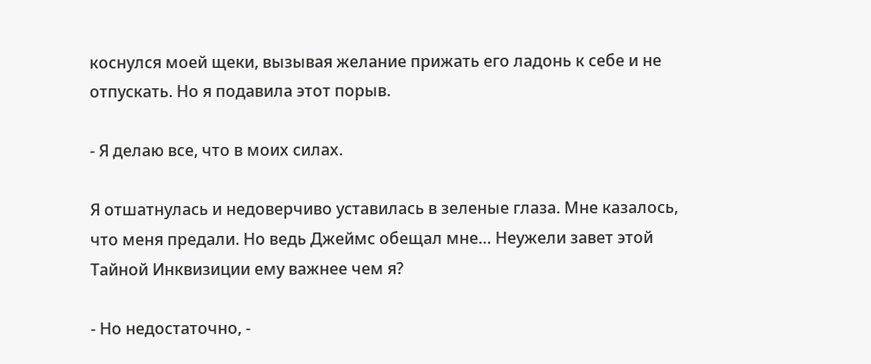коснулся моей щеки, вызывая желание прижать его ладонь к себе и не отпускать. Но я подавила этот порыв.

- Я делаю все, что в моих силах.

Я отшатнулась и недоверчиво уставилась в зеленые глаза. Мне казалось, что меня предали. Но ведь Джеймс обещал мне… Неужели завет этой Тайной Инквизиции ему важнее чем я?

- Но недостаточно, -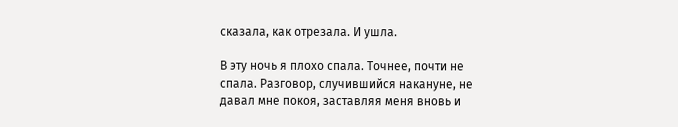сказала, как отрезала. И ушла.

В эту ночь я плохо спала. Точнее, почти не спала. Разговор, случившийся накануне, не давал мне покоя, заставляя меня вновь и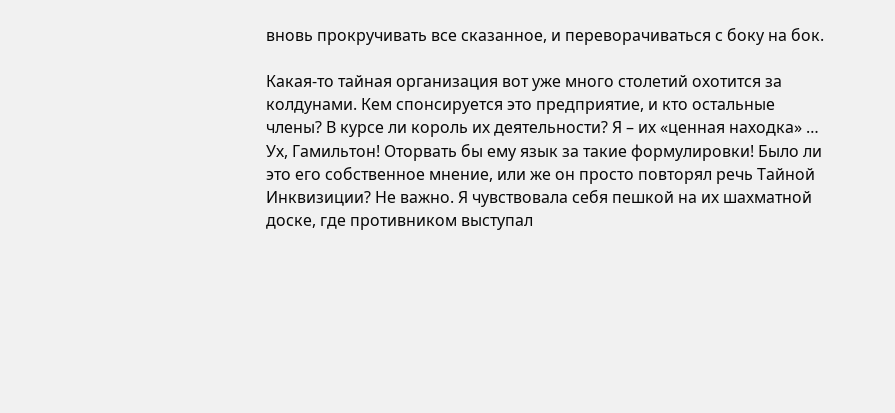вновь прокручивать все сказанное, и переворачиваться с боку на бок.

Какая-то тайная организация вот уже много столетий охотится за колдунами. Кем спонсируется это предприятие, и кто остальные члены? В курсе ли король их деятельности? Я – их «ценная находка» … Ух, Гамильтон! Оторвать бы ему язык за такие формулировки! Было ли это его собственное мнение, или же он просто повторял речь Тайной Инквизиции? Не важно. Я чувствовала себя пешкой на их шахматной доске, где противником выступал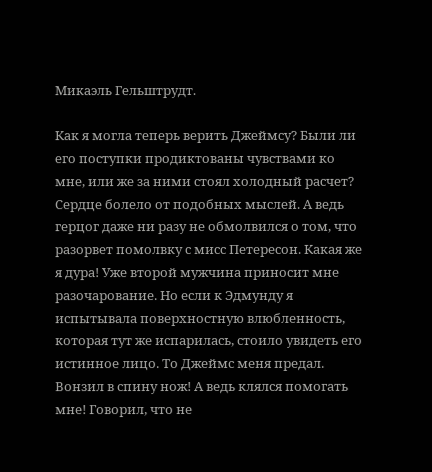Микаэль Гельштрудт.

Как я могла теперь верить Джеймсу? Были ли его поступки продиктованы чувствами ко мне, или же за ними стоял холодный расчет? Сердце болело от подобных мыслей. А ведь герцог даже ни разу не обмолвился о том, что разорвет помолвку с мисс Петересон. Какая же я дура! Уже второй мужчина приносит мне разочарование. Но если к Эдмунду я испытывала поверхностную влюбленность, которая тут же испарилась, стоило увидеть его истинное лицо. То Джеймс меня предал. Вонзил в спину нож! А ведь клялся помогать мне! Говорил, что не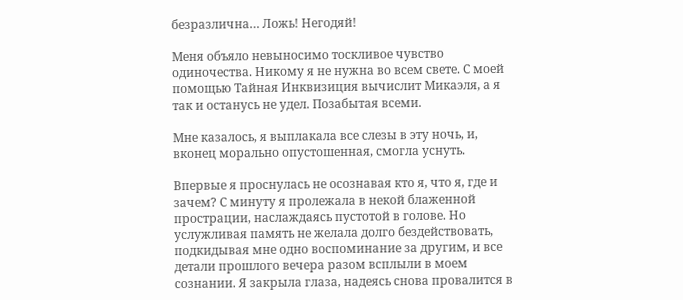безразлична… Ложь! Негодяй!

Меня объяло невыносимо тоскливое чувство одиночества. Никому я не нужна во всем свете. С моей помощью Тайная Инквизиция вычислит Микаэля, а я так и останусь не удел. Позабытая всеми.

Мне казалось, я выплакала все слезы в эту ночь, и, вконец морально опустошенная, смогла уснуть.

Впервые я проснулась не осознавая кто я, что я, где и зачем? С минуту я пролежала в некой блаженной прострации, наслаждаясь пустотой в голове. Но услужливая память не желала долго бездействовать, подкидывая мне одно воспоминание за другим, и все детали прошлого вечера разом всплыли в моем сознании. Я закрыла глаза, надеясь снова провалится в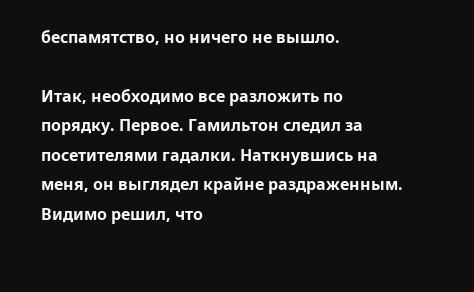беспамятство, но ничего не вышло.

Итак, необходимо все разложить по порядку. Первое. Гамильтон следил за посетителями гадалки. Наткнувшись на меня, он выглядел крайне раздраженным. Видимо решил, что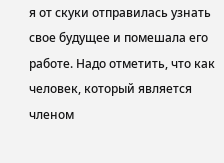я от скуки отправилась узнать свое будущее и помешала его работе. Надо отметить, что как человек, который является членом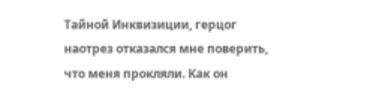Тайной Инквизиции, герцог наотрез отказался мне поверить, что меня прокляли. Как он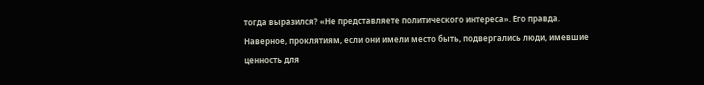тогда выразился? «Не представляете политического интереса». Его правда. Наверное, проклятиям, если они имели место быть, подвергались люди, имевшие ценность для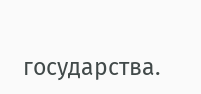государства.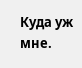Куда уж мне.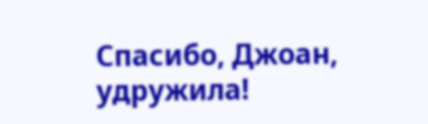Спасибо, Джоан, удружила!